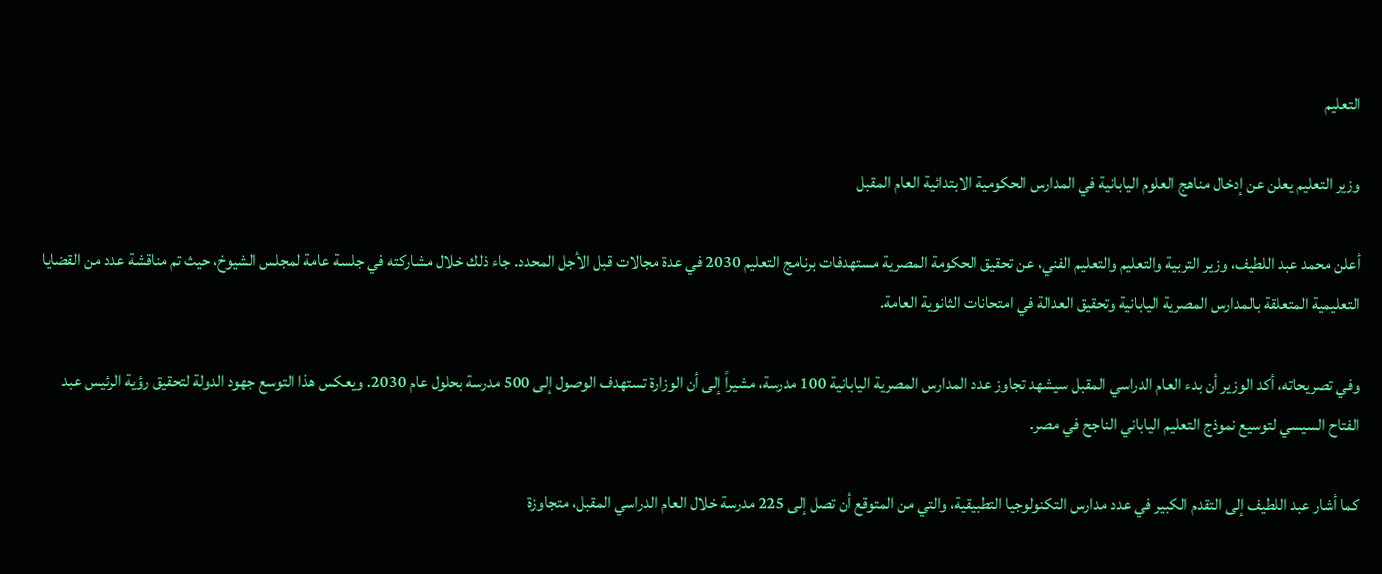التعليم

وزير التعليم يعلن عن إدخال مناهج العلوم اليابانية في المدارس الحكومية الابتدائية العام المقبل

أعلن محمد عبد اللطيف، وزير التربية والتعليم والتعليم الفني، عن تحقيق الحكومة المصرية مستهدفات برنامج التعليم 2030 في عدة مجالات قبل الأجل المحدد. جاء ذلك خلال مشاركته في جلسة عامة لمجلس الشيوخ، حيث تم مناقشة عدد من القضايا التعليمية المتعلقة بالمدارس المصرية اليابانية وتحقيق العدالة في امتحانات الثانوية العامة.

وفي تصريحاته، أكد الوزير أن بدء العام الدراسي المقبل سيشهد تجاوز عدد المدارس المصرية اليابانية 100 مدرسة، مشيراً إلى أن الوزارة تستهدف الوصول إلى 500 مدرسة بحلول عام 2030. ويعكس هذا التوسع جهود الدولة لتحقيق رؤية الرئيس عبد الفتاح السيسي لتوسيع نموذج التعليم الياباني الناجح في مصر.

كما أشار عبد اللطيف إلى التقدم الكبير في عدد مدارس التكنولوجيا التطبيقية، والتي من المتوقع أن تصل إلى 225 مدرسة خلال العام الدراسي المقبل، متجاوزة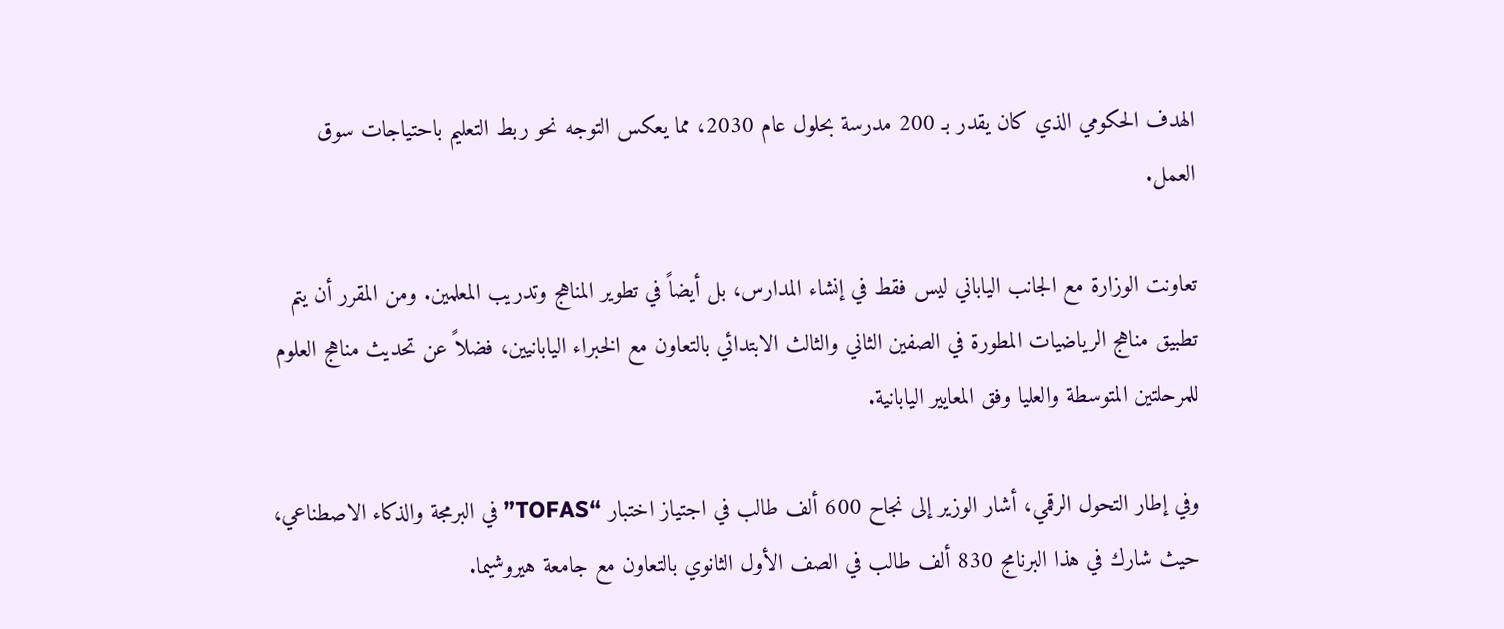الهدف الحكومي الذي كان يقدر بـ 200 مدرسة بحلول عام 2030، مما يعكس التوجه نحو ربط التعليم باحتياجات سوق العمل.

تعاونت الوزارة مع الجانب الياباني ليس فقط في إنشاء المدارس، بل أيضاً في تطوير المناهج وتدريب المعلمين. ومن المقرر أن يتم تطبيق مناهج الرياضيات المطورة في الصفين الثاني والثالث الابتدائي بالتعاون مع الخبراء اليابانيين، فضلاً عن تحديث مناهج العلوم للمرحلتين المتوسطة والعليا وفق المعايير اليابانية.

وفي إطار التحول الرقمي، أشار الوزير إلى نجاح 600 ألف طالب في اجتياز اختبار “TOFAS” في البرمجة والذكاء الاصطناعي، حيث شارك في هذا البرنامج 830 ألف طالب في الصف الأول الثانوي بالتعاون مع جامعة هيروشيما.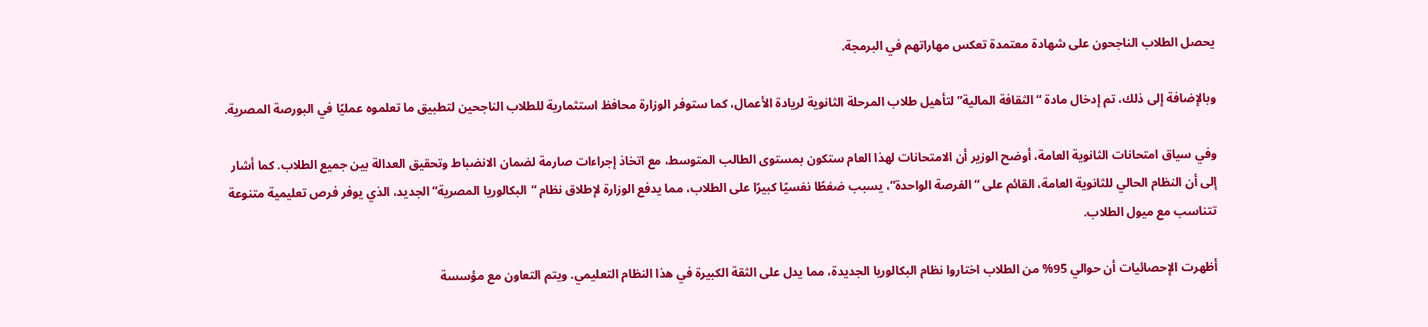يحصل الطلاب الناجحون على شهادة معتمدة تعكس مهاراتهم في البرمجة.

وبالإضافة إلى ذلك، تم إدخال مادة “الثقافة المالية” لتأهيل طلاب المرحلة الثانوية لريادة الأعمال، كما ستوفر الوزارة محافظ استثمارية للطلاب الناجحين لتطبيق ما تعلموه عمليًا في البورصة المصرية.

وفي سياق امتحانات الثانوية العامة، أوضح الوزير أن الامتحانات لهذا العام ستكون بمستوى الطالب المتوسط، مع اتخاذ إجراءات صارمة لضمان الانضباط وتحقيق العدالة بين جميع الطلاب. كما أشار إلى أن النظام الحالي للثانوية العامة، القائم على “الفرصة الواحدة”، يسبب ضغطًا نفسيًا كبيرًا على الطلاب، مما يدفع الوزارة لإطلاق نظام “البكالوريا المصرية” الجديد، الذي يوفر فرص تعليمية متنوعة تتناسب مع ميول الطلاب.

أظهرت الإحصائيات أن حوالي 95% من الطلاب اختاروا نظام البكالوريا الجديدة، مما يدل على الثقة الكبيرة في هذا النظام التعليمي. ويتم التعاون مع مؤسسة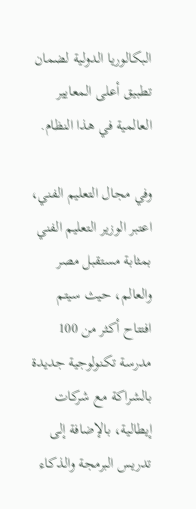البكالوريا الدولية لضمان تطبيق أعلى المعايير العالمية في هذا النظام.

وفي مجال التعليم الفني، اعتبر الوزير التعليم الفني بمثابة مستقبل مصر والعالم، حيث سيتم افتتاح أكثر من 100 مدرسة تكنولوجية جديدة بالشراكة مع شركات إيطالية، بالإضافة إلى تدريس البرمجة والذكاء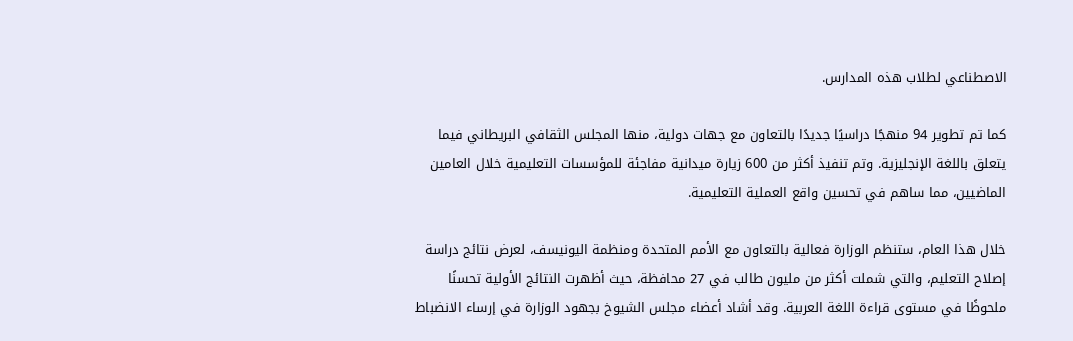الاصطناعي لطلاب هذه المدارس.

كما تم تطوير 94 منهجًا دراسيًا جديدًا بالتعاون مع جهات دولية، منها المجلس الثقافي البريطاني فيما يتعلق باللغة الإنجليزية. وتم تنفيذ أكثر من 600 زيارة ميدانية مفاجئة للمؤسسات التعليمية خلال العامين الماضيين، مما ساهم في تحسين واقع العملية التعليمية.

خلال هذا العام، ستنظم الوزارة فعالية بالتعاون مع الأمم المتحدة ومنظمة اليونيسف، لعرض نتائج دراسة إصلاح التعليم، والتي شملت أكثر من مليون طالب في 27 محافظة، حيث أظهرت النتائج الأولية تحسنًا ملحوظًا في مستوى قراءة اللغة العربية. وقد أشاد أعضاء مجلس الشيوخ بجهود الوزارة في إرساء الانضباط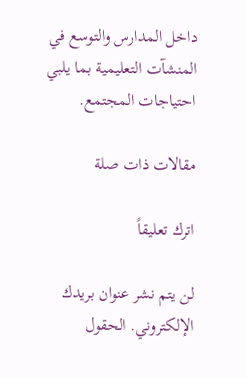داخل المدارس والتوسع في المنشآت التعليمية بما يلبي احتياجات المجتمع.

مقالات ذات صلة

اترك تعليقاً

لن يتم نشر عنوان بريدك الإلكتروني. الحقول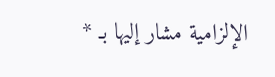الإلزامية مشار إليها بـ *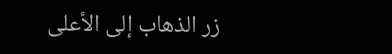زر الذهاب إلى الأعلى